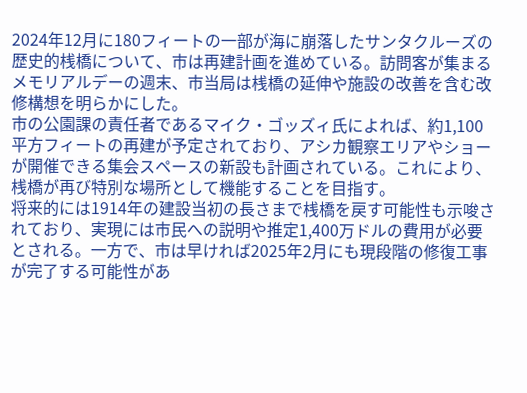2024年12月に180フィートの一部が海に崩落したサンタクルーズの歴史的桟橋について、市は再建計画を進めている。訪問客が集まるメモリアルデーの週末、市当局は桟橋の延伸や施設の改善を含む改修構想を明らかにした。
市の公園課の責任者であるマイク・ゴッズィ氏によれば、約1,100平方フィートの再建が予定されており、アシカ観察エリアやショーが開催できる集会スペースの新設も計画されている。これにより、桟橋が再び特別な場所として機能することを目指す。
将来的には1914年の建設当初の長さまで桟橋を戻す可能性も示唆されており、実現には市民への説明や推定1,400万ドルの費用が必要とされる。一方で、市は早ければ2025年2月にも現段階の修復工事が完了する可能性があ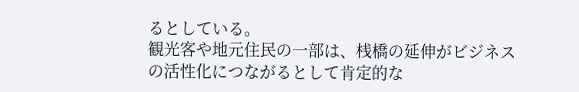るとしている。
観光客や地元住民の一部は、桟橋の延伸がビジネスの活性化につながるとして肯定的な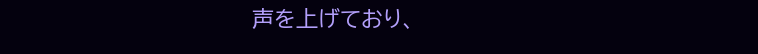声を上げており、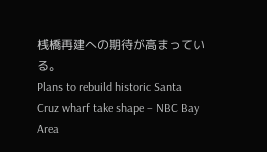桟橋再建への期待が高まっている。
Plans to rebuild historic Santa Cruz wharf take shape – NBC Bay Area